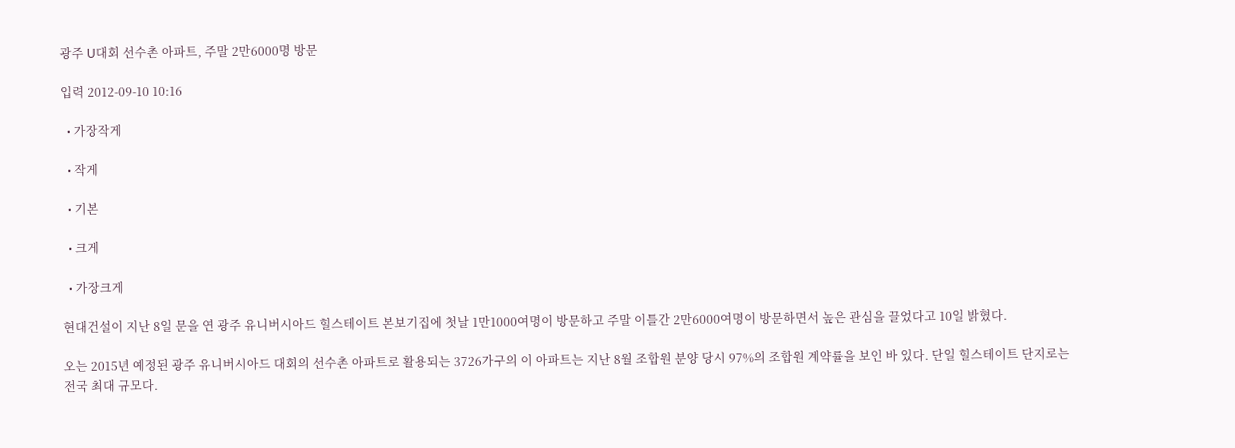광주 U대회 선수촌 아파트, 주말 2만6000명 방문

입력 2012-09-10 10:16

  • 가장작게

  • 작게

  • 기본

  • 크게

  • 가장크게

현대건설이 지난 8일 문을 연 광주 유니버시아드 힐스테이트 본보기집에 첫날 1만1000여명이 방문하고 주말 이틀간 2만6000여명이 방문하면서 높은 관심을 끌었다고 10일 밝혔다.

오는 2015년 예정된 광주 유니버시아드 대회의 선수촌 아파트로 활용되는 3726가구의 이 아파트는 지난 8월 조합원 분양 당시 97%의 조합원 계약률을 보인 바 있다. 단일 힐스테이트 단지로는 전국 최대 규모다.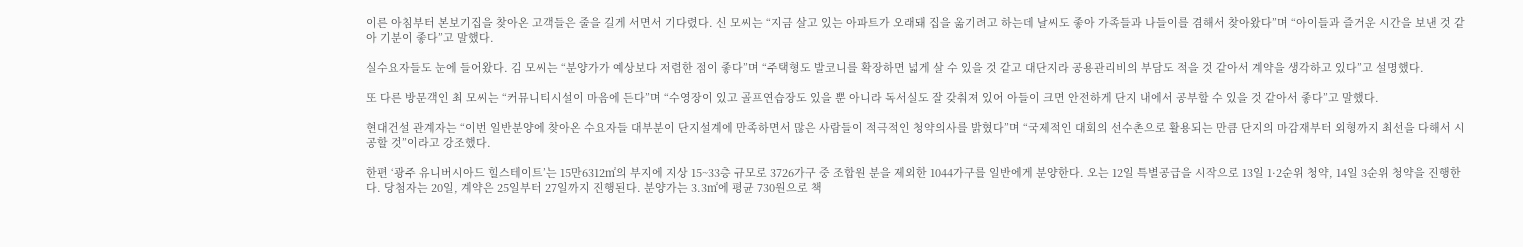이른 아침부터 본보기집을 찾아온 고객들은 줄을 길게 서면서 기다렸다. 신 모씨는 “지금 살고 있는 아파트가 오래돼 집을 옮기려고 하는데 날씨도 좋아 가족들과 나들이를 겸해서 찾아왔다”며 “아이들과 즐거운 시간을 보낸 것 같아 기분이 좋다”고 말했다.

실수요자들도 눈에 들어왔다. 김 모씨는 “분양가가 예상보다 저렴한 점이 좋다”며 “주택형도 발코니를 확장하면 넓게 살 수 있을 것 같고 대단지라 공용관리비의 부담도 적을 것 같아서 계약을 생각하고 있다”고 설명했다.

또 다른 방문객인 최 모씨는 “커뮤니티시설이 마음에 든다”며 “수영장이 있고 골프연습장도 있을 뿐 아니라 독서실도 잘 갖춰져 있어 아들이 크면 안전하게 단지 내에서 공부할 수 있을 것 같아서 좋다”고 말했다.

현대건설 관계자는 “이번 일반분양에 찾아온 수요자들 대부분이 단지설계에 만족하면서 많은 사람들이 적극적인 청약의사를 밝혔다”며 “국제적인 대회의 선수촌으로 활용되는 만큼 단지의 마감재부터 외형까지 최선을 다해서 시공할 것”이라고 강조했다.

한편 ‘광주 유니버시아드 힐스테이트’는 15만6312㎡의 부지에 지상 15~33층 규모로 3726가구 중 조합원 분을 제외한 1044가구를 일반에게 분양한다. 오는 12일 특별공급을 시작으로 13일 1·2순위 청약, 14일 3순위 청약을 진행한다. 당첨자는 20일, 계약은 25일부터 27일까지 진행된다. 분양가는 3.3㎡에 평균 730원으로 책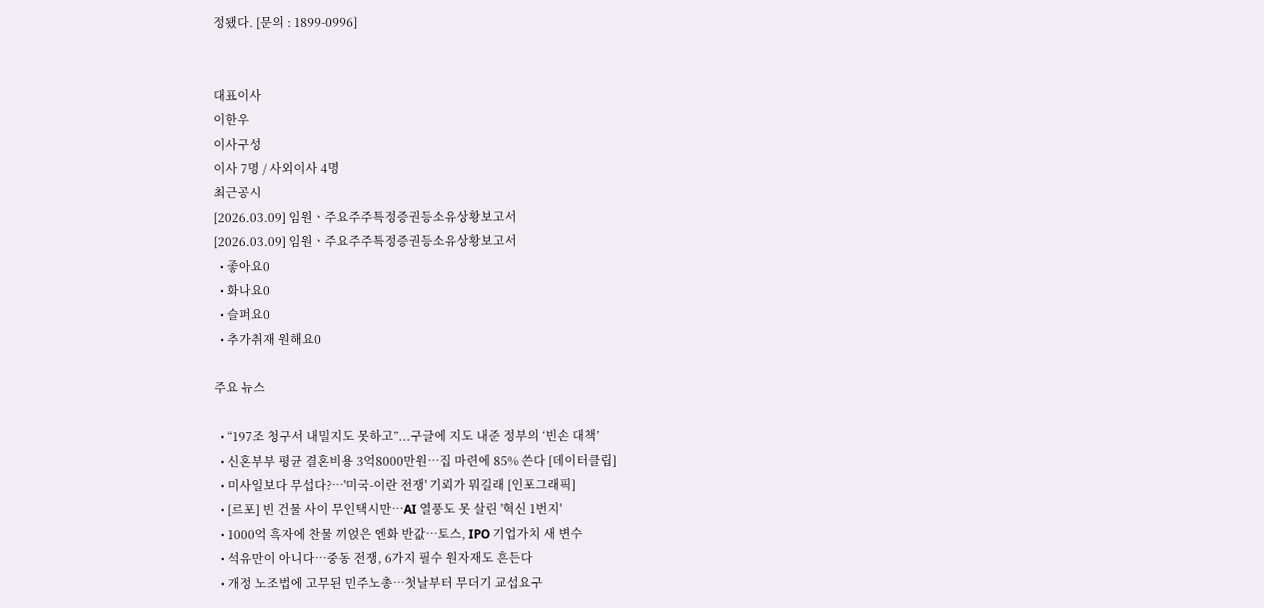정됐다. [문의 : 1899-0996]


대표이사
이한우
이사구성
이사 7명 / 사외이사 4명
최근공시
[2026.03.09] 임원ㆍ주요주주특정증권등소유상황보고서
[2026.03.09] 임원ㆍ주요주주특정증권등소유상황보고서
  • 좋아요0
  • 화나요0
  • 슬퍼요0
  • 추가취재 원해요0

주요 뉴스

  • “197조 청구서 내밀지도 못하고”...구글에 지도 내준 정부의 ‘빈손 대책’
  • 신혼부부 평균 결혼비용 3억8000만원…집 마련에 85% 쓴다 [데이터클립]
  • 미사일보다 무섭다?…'미국-이란 전쟁' 기뢰가 뭐길래 [인포그래픽]
  • [르포] 빈 건물 사이 무인택시만…AI 열풍도 못 살린 '혁신 1번지'
  • 1000억 흑자에 찬물 끼얹은 엔화 반값…토스, IPO 기업가치 새 변수
  • 석유만이 아니다⋯중동 전쟁, 6가지 필수 원자재도 흔든다
  • 개정 노조법에 고무된 민주노총⋯첫날부터 무더기 교섭요구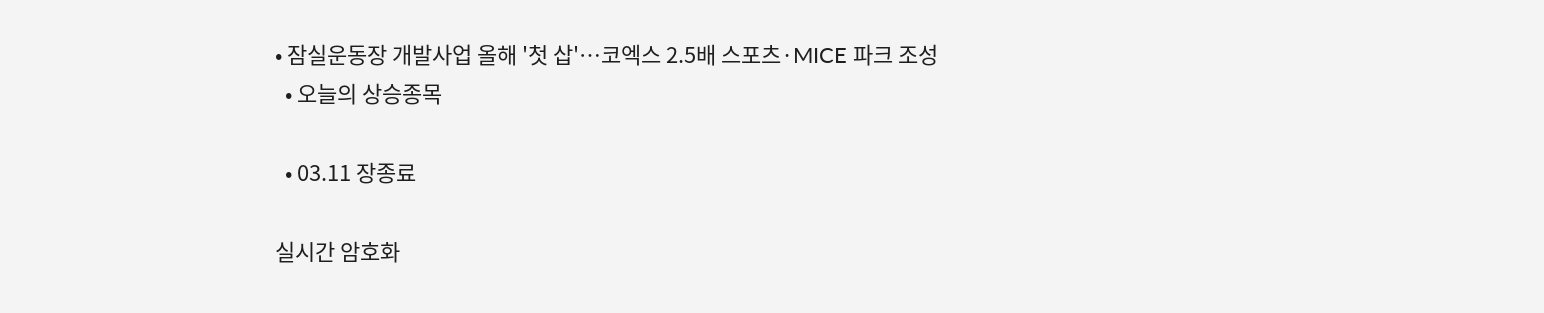• 잠실운동장 개발사업 올해 '첫 삽'…코엑스 2.5배 스포츠·MICE 파크 조성
  • 오늘의 상승종목

  • 03.11 장종료

실시간 암호화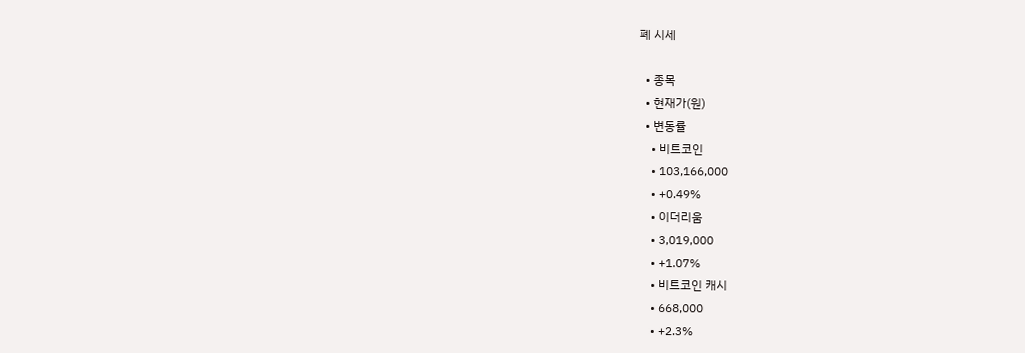폐 시세

  • 종목
  • 현재가(원)
  • 변동률
    • 비트코인
    • 103,166,000
    • +0.49%
    • 이더리움
    • 3,019,000
    • +1.07%
    • 비트코인 캐시
    • 668,000
    • +2.3%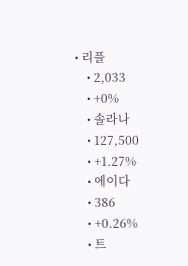• 리플
    • 2,033
    • +0%
    • 솔라나
    • 127,500
    • +1.27%
    • 에이다
    • 386
    • +0.26%
    • 트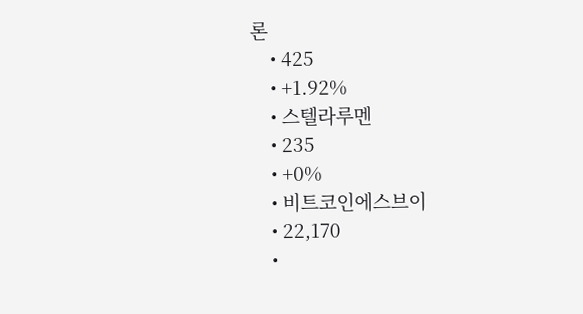론
    • 425
    • +1.92%
    • 스텔라루멘
    • 235
    • +0%
    • 비트코인에스브이
    • 22,170
    •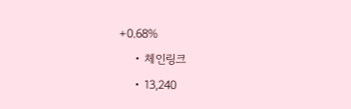+0.68%
    • 체인링크
    • 13,240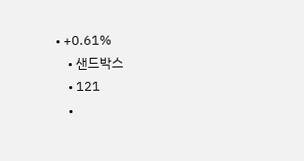• +0.61%
    • 샌드박스
    • 121
    •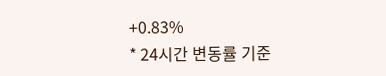+0.83%
* 24시간 변동률 기준